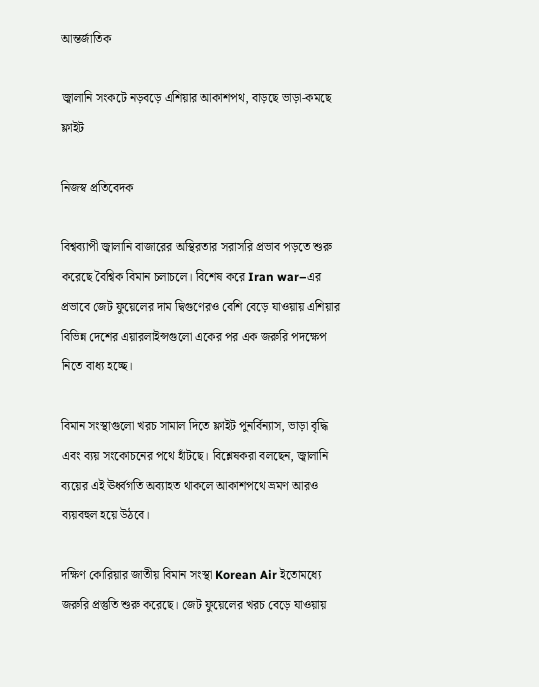আন্তর্জাতিক

জ্বালানি সংকটে নড়বড়ে এশিয়ার আকাশপথ, বাড়ছে ভাড়া-কমছে ফ্লাইট

নিজস্ব প্রতিবেদক

বিশ্বব্যাপী জ্বালানি বাজারের অস্থিরতার সরাসরি প্রভাব পড়তে শুরু করেছে বৈশ্বিক বিমান চলাচলে। বিশেষ করে Iran war–এর প্রভাবে জেট ফুয়েলের দাম দ্বিগুণেরও বেশি বেড়ে যাওয়ায় এশিয়ার বিভিন্ন দেশের এয়ারলাইন্সগুলো একের পর এক জরুরি পদক্ষেপ নিতে বাধ্য হচ্ছে।

বিমান সংস্থাগুলো খরচ সামাল দিতে ফ্লাইট পুনর্বিন্যাস, ভাড়া বৃদ্ধি এবং ব্যয় সংকোচনের পথে হাঁটছে। বিশ্লেষকরা বলছেন, জ্বালানি ব্যয়ের এই ঊর্ধ্বগতি অব্যাহত থাকলে আকাশপথে ভ্রমণ আরও ব্যয়বহুল হয়ে উঠবে।

দক্ষিণ কোরিয়ার জাতীয় বিমান সংস্থা Korean Air ইতোমধ্যে জরুরি প্রস্তুতি শুরু করেছে। জেট ফুয়েলের খরচ বেড়ে যাওয়ায়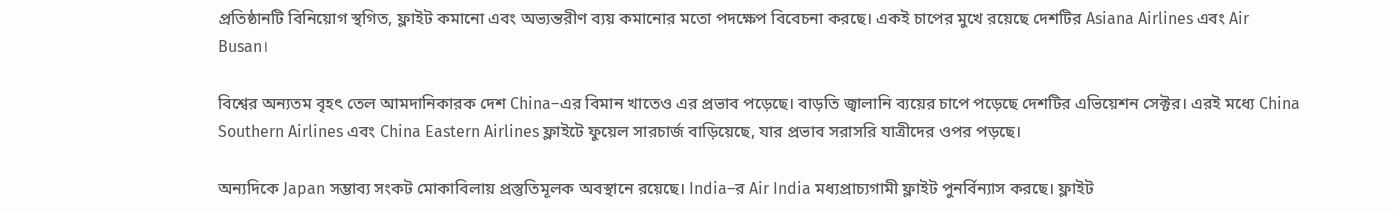প্রতিষ্ঠানটি বিনিয়োগ স্থগিত, ফ্লাইট কমানো এবং অভ্যন্তরীণ ব্যয় কমানোর মতো পদক্ষেপ বিবেচনা করছে। একই চাপের মুখে রয়েছে দেশটির Asiana Airlines এবং Air Busan।

বিশ্বের অন্যতম বৃহৎ তেল আমদানিকারক দেশ China–এর বিমান খাতেও এর প্রভাব পড়েছে। বাড়তি জ্বালানি ব্যয়ের চাপে পড়েছে দেশটির এভিয়েশন সেক্টর। এরই মধ্যে China Southern Airlines এবং China Eastern Airlines ফ্লাইটে ফুয়েল সারচার্জ বাড়িয়েছে, যার প্রভাব সরাসরি যাত্রীদের ওপর পড়ছে।

অন্যদিকে Japan সম্ভাব্য সংকট মোকাবিলায় প্রস্তুতিমূলক অবস্থানে রয়েছে। India–র Air India মধ্যপ্রাচ্যগামী ফ্লাইট পুনর্বিন্যাস করছে। ফ্লাইট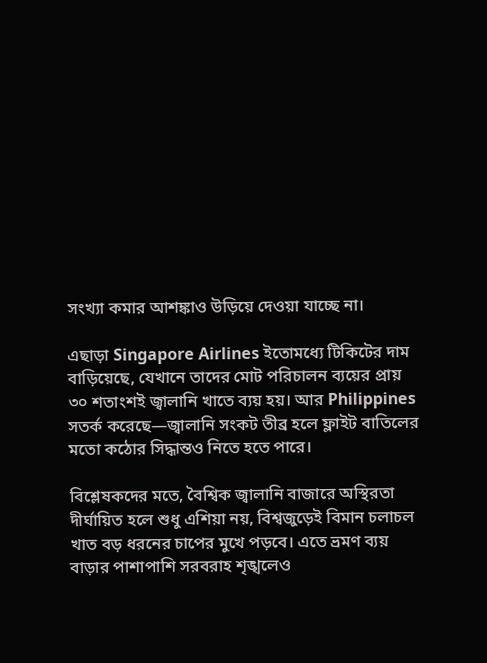সংখ্যা কমার আশঙ্কাও উড়িয়ে দেওয়া যাচ্ছে না।

এছাড়া Singapore Airlines ইতোমধ্যে টিকিটের দাম বাড়িয়েছে, যেখানে তাদের মোট পরিচালন ব্যয়ের প্রায় ৩০ শতাংশই জ্বালানি খাতে ব্যয় হয়। আর Philippines সতর্ক করেছে—জ্বালানি সংকট তীব্র হলে ফ্লাইট বাতিলের মতো কঠোর সিদ্ধান্তও নিতে হতে পারে।

বিশ্লেষকদের মতে, বৈশ্বিক জ্বালানি বাজারে অস্থিরতা দীর্ঘায়িত হলে শুধু এশিয়া নয়, বিশ্বজুড়েই বিমান চলাচল খাত বড় ধরনের চাপের মুখে পড়বে। এতে ভ্রমণ ব্যয় বাড়ার পাশাপাশি সরবরাহ শৃঙ্খলেও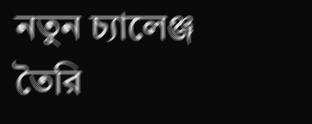নতুন চ্যালেঞ্জ তৈরি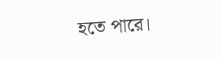হতে পারে।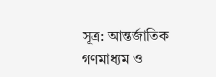সূত্র: আন্তর্জাতিক গণমাধ্যম ও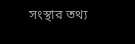সংস্থার তথ্য